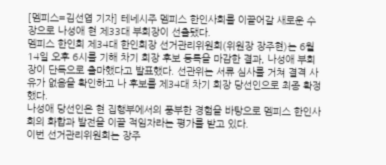[멤피스=김선엽 기자] 테네시주 멤피스 한인사회를 이끌어갈 새로운 수장으로 나성애 현 제33대 부회장이 선출됐다.
멤피스 한인회 제34대 한인회장 선거관리위원회(위원장 장주현)는 6월 14일 오후 6시를 기해 차기 회장 후보 등록을 마감한 결과, 나성애 부회장이 단독으로 출마했다고 발표했다. 선관위는 서류 심사를 거쳐 결격 사유가 없음을 확인하고 나 후보를 제34대 차기 회장 당선인으로 최종 확정했다.
나성애 당선인은 현 집행부에서의 풍부한 경험을 바탕으로 멤피스 한인사회의 화합과 발전을 이끌 적임자라는 평가를 받고 있다.
이번 선거관리위원회는 장주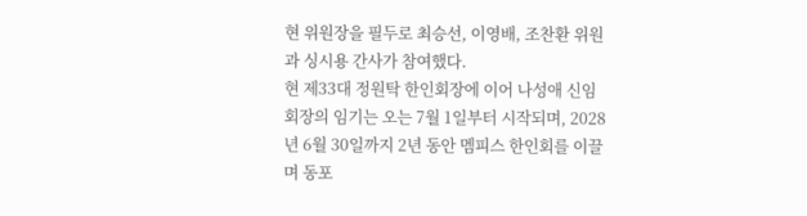현 위원장을 필두로 최승선, 이영배, 조찬환 위원과 싱시용 간사가 참여했다.
현 제33대 정원탁 한인회장에 이어 나성애 신임 회장의 임기는 오는 7월 1일부터 시작되며, 2028년 6월 30일까지 2년 동안 멤피스 한인회를 이끌며 동포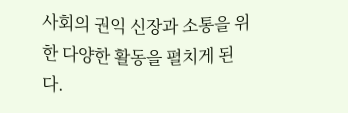사회의 권익 신장과 소통을 위한 다양한 활동을 펼치게 된다.